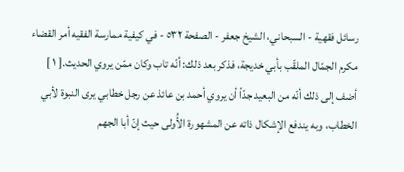رسائل فقهية - السبحاني، الشيخ جعفر - الصفحة ٥٣٢ - في كيفية ممارسة الفقيه أمر القضاء
مكرم الجمّال الملقّب بأبي خديجة، فذكر بعد ذلك: أنّه تاب وكان ممّن يروي الحديث.[ ١ ]
أضف إلى ذلك أنّه من البعيد جدّاً أن يروي أحمد بن عائذ عن رجل خطابي يرى النبوة لأبي الخطاب، وبه يندفع الإشكال ذاته عن المشهورة الأُولى حيث إنّ أبا الجهم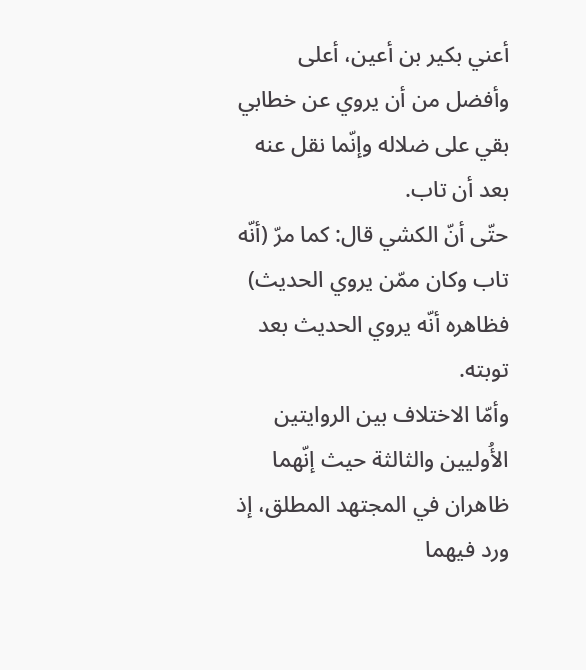أعني بكير بن أعين، أعلى وأفضل من أن يروي عن خطابي بقي على ضلاله وإنّما نقل عنه بعد أن تاب.
حتّى أنّ الكشي قال: كما مرّ (أنّه تاب وكان ممّن يروي الحديث) فظاهره أنّه يروي الحديث بعد توبته.
وأمّا الاختلاف بين الروايتين الأُوليين والثالثة حيث إنّهما ظاهران في المجتهد المطلق، إذ ورد فيهما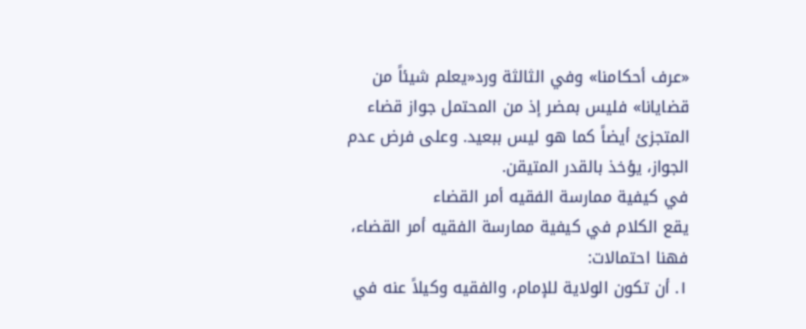«عرف أحكامنا» وفي الثالثة ورد«يعلم شيئاً من قضايانا» فليس بمضر إذ من المحتمل جواز قضاء المتجزئ أيضاً كما هو ليس ببعيد. وعلى فرض عدم الجواز، يؤخذ بالقدر المتيقن.
في كيفية ممارسة الفقيه أمر القضاء
يقع الكلام في كيفية ممارسة الفقيه أمر القضاء، فهنا احتمالات:
١. أن تكون الولاية للإمام، والفقيه وكيلاً عنه في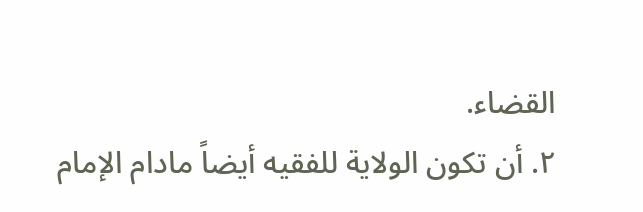القضاء.
٢. أن تكون الولاية للفقيه أيضاً مادام الإمام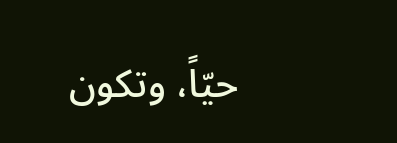حيّاً، وتكون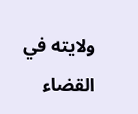ولايته في القضاء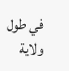في طول ولاية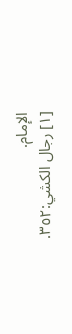الإمام.
[١] رجال الكشي:٣٥٢.